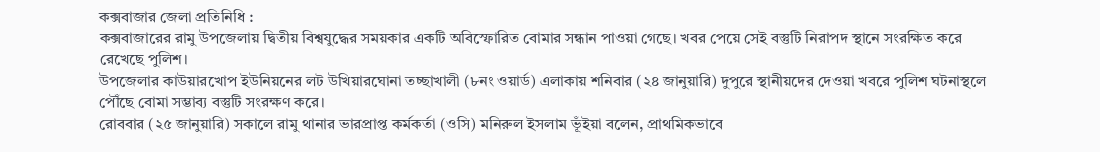কক্সবাজার জেলা প্রতিনিধি :
কক্সবাজারের রামু উপজেলায় দ্বিতীয় বিশ্বযুদ্ধের সময়কার একটি অবিস্ফোরিত বোমার সন্ধান পাওয়া গেছে। খবর পেয়ে সেই বস্তুটি নিরাপদ স্থানে সংরক্ষিত করে রেখেছে পুলিশ।
উপজেলার কাউয়ারখোপ ইউনিয়নের লট উখিয়ারঘোনা তচ্ছাখালী (৮নং ওয়ার্ড) এলাকায় শনিবার (২৪ জানুয়ারি) দুপুরে স্থানীয়দের দেওয়া খবরে পুলিশ ঘটনাস্থলে পৌঁছে বোমা সম্ভাব্য বস্তুটি সংরক্ষণ করে।
রোববার (২৫ জানুয়ারি) সকালে রামু থানার ভারপ্রাপ্ত কর্মকর্তা (ওসি) মনিরুল ইসলাম ভূঁইয়া বলেন, প্রাথমিকভাবে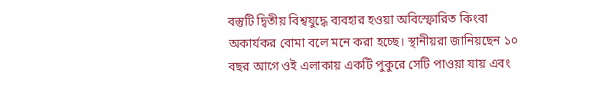বস্তুটি দ্বিতীয় বিশ্বযুদ্ধে ব্যবহার হওয়া অবিস্ফোরিত কিংবা অকার্যকর বোমা বলে মনে করা হচ্ছে। স্থানীয়রা জানিয়ছেন ১০ বছর আগে ওই এলাকায় একটি পুকুরে সেটি পাওয়া যায় এবং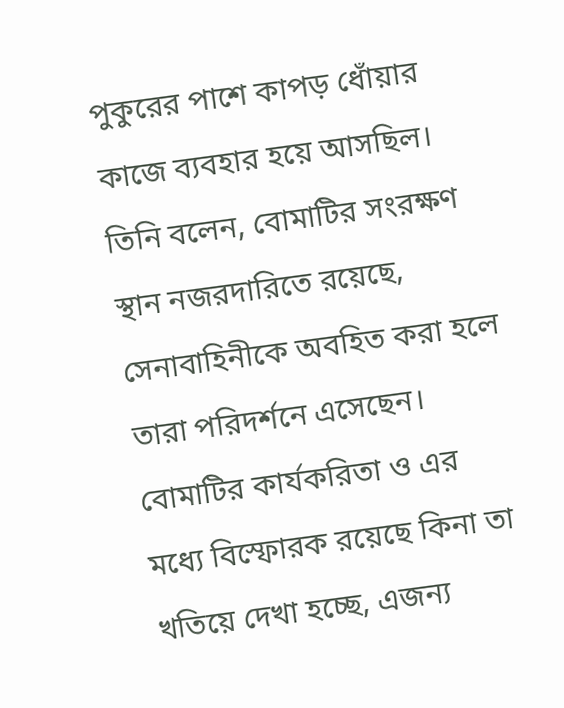পুকুরের পাশে কাপড় ধোঁয়ার কাজে ব্যবহার হয়ে আসছিল।
তিনি বলেন, বোমাটির সংরক্ষণ স্থান নজরদারিতে রয়েছে, সেনাবাহিনীকে অবহিত করা হলে তারা পরিদর্শনে এসেছেন। বোমাটির কার্যকরিতা ও এর মধ্যে বিস্ফোরক রয়েছে কিনা তা খতিয়ে দেখা হচ্ছে, এজন্য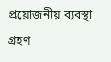প্রয়োজনীয় ব্যবস্থা গ্রহণ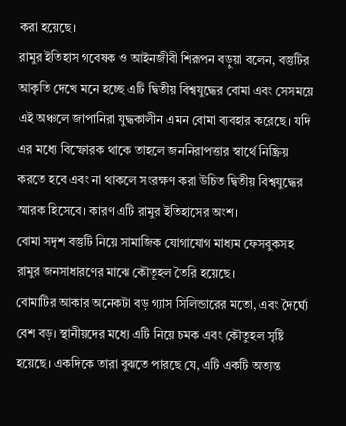করা হয়েছে।
রামুর ইতিহাস গবেষক ও আইনজীবী শিরূপন বড়ুয়া বলেন, বস্তুটির আকৃতি দেখে মনে হচ্ছে এটি দ্বিতীয় বিশ্বযুদ্ধের বোমা এবং সেসময়ে এই অঞ্চলে জাপানিরা যুদ্ধকালীন এমন বোমা ব্যবহার করেছে। যদি এর মধ্যে বিস্ফোরক থাকে তাহলে জননিরাপত্তার স্বার্থে নিষ্ক্রিয় করতে হবে এবং না থাকলে সংরক্ষণ করা উচিত দ্বিতীয় বিশ্বযুদ্ধের স্মারক হিসেবে। কারণ এটি রামুর ইতিহাসের অংশ।
বোমা সদৃশ বস্তুটি নিয়ে সামাজিক যোগাযোগ মাধ্যম ফেসবুকসহ রামুর জনসাধারণের মাঝে কৌতূহল তৈরি হয়েছে।
বোমাটির আকার অনেকটা বড় গ্যাস সিলিন্ডারের মতো, এবং দৈর্ঘ্যে বেশ বড়। স্থানীয়দের মধ্যে এটি নিয়ে চমক এবং কৌতুহল সৃষ্টি হয়েছে। একদিকে তারা বুঝতে পারছে যে, এটি একটি অত্যন্ত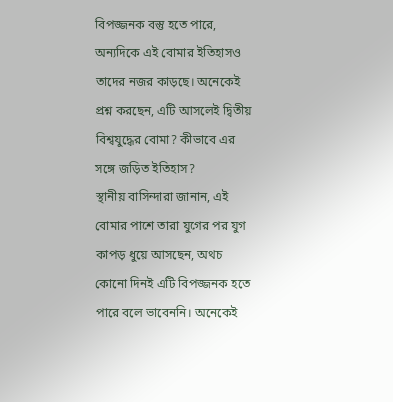বিপজ্জনক বস্তু হতে পারে, অন্যদিকে এই বোমার ইতিহাসও তাদের নজর কাড়ছে। অনেকেই প্রশ্ন করছেন, এটি আসলেই দ্বিতীয় বিশ্বযুদ্ধের বোমা? কীভাবে এর সঙ্গে জড়িত ইতিহাস?
স্থানীয় বাসিন্দারা জানান, এই বোমার পাশে তারা যুগের পর যুগ কাপড় ধুয়ে আসছেন, অথচ কোনো দিনই এটি বিপজ্জনক হতে পারে বলে ভাবেননি। অনেকেই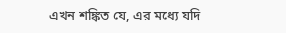এখন শঙ্কিত যে, এর মধ্যে যদি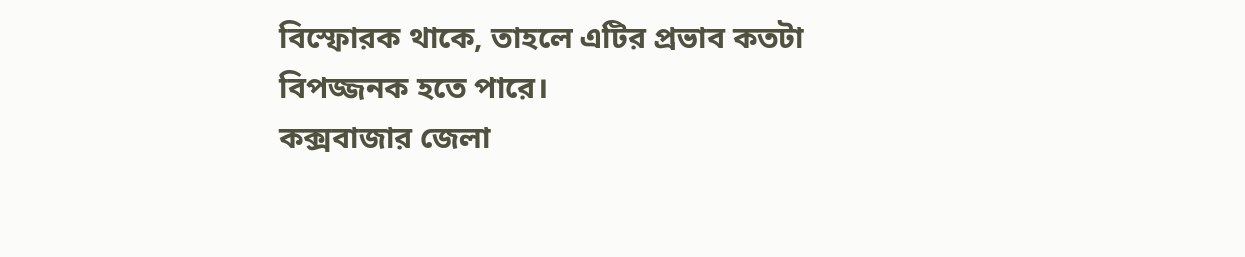বিস্ফোরক থাকে, তাহলে এটির প্রভাব কতটা বিপজ্জনক হতে পারে।
কক্সবাজার জেলা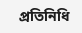প্রতিনিধি